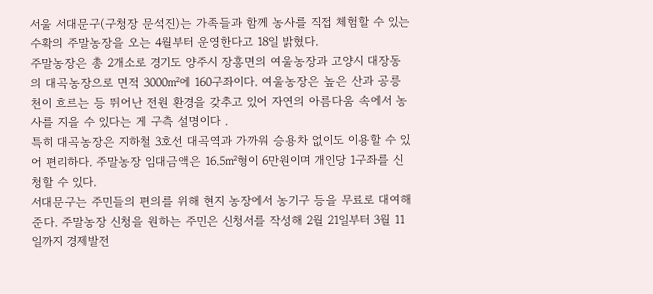서울 서대문구(구청장 문석진)는 가족들과 함께 농사를 직접 체험할 수 있는 수확의 주말농장을 오는 4월부터 운영한다고 18일 밝혔다.
주말농장은 총 2개소로 경기도 양주시 장흥면의 여울농장과 고양시 대장동의 대곡농장으로 면적 3000㎡에 160구좌이다. 여울농장은 높은 산과 공릉천이 흐르는 등 뛰어난 전원 환경을 갖추고 있어 자연의 아름다움 속에서 농사를 지을 수 있다는 게 구측 설명이다 .
특히 대곡농장은 지하철 3호선 대곡역과 가까워 승용차 없이도 이용할 수 있어 편리하다. 주말농장 임대금액은 16.5㎡형이 6만원이며 개인당 1구좌를 신청할 수 있다.
서대문구는 주민들의 편의를 위해 현지 농장에서 농기구 등을 무료로 대여해 준다. 주말농장 신청을 원하는 주민은 신청서를 작성해 2월 21일부터 3월 11일까지 경제발전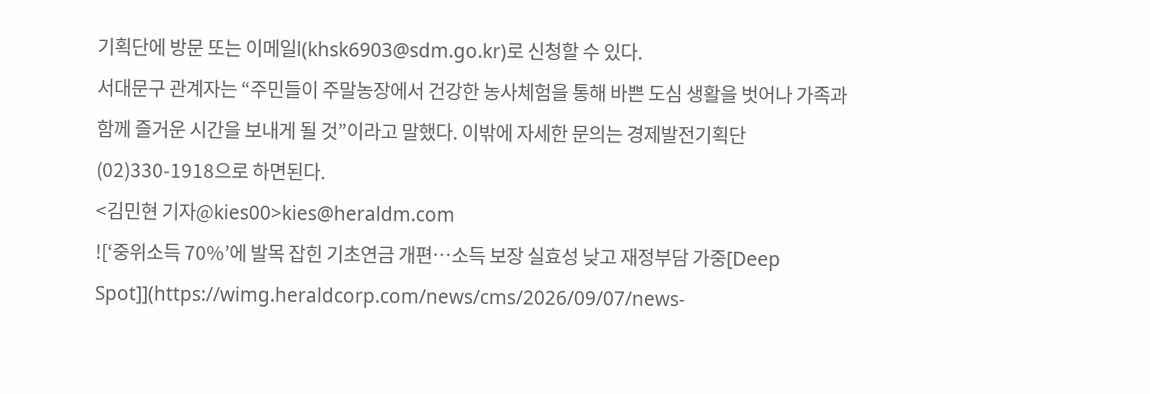기획단에 방문 또는 이메일l(khsk6903@sdm.go.kr)로 신청할 수 있다.
서대문구 관계자는 “주민들이 주말농장에서 건강한 농사체험을 통해 바쁜 도심 생활을 벗어나 가족과 함께 즐거운 시간을 보내게 될 것”이라고 말했다. 이밖에 자세한 문의는 경제발전기획단(02)330-1918으로 하면된다.
<김민현 기자@kies00>kies@heraldm.com
![‘중위소득 70%’에 발목 잡힌 기초연금 개편…소득 보장 실효성 낮고 재정부담 가중[Deep Spot]](https://wimg.heraldcorp.com/news/cms/2026/09/07/news-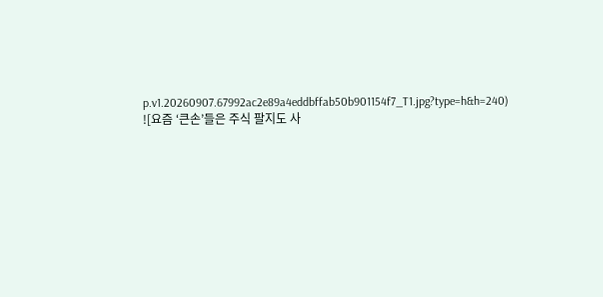p.v1.20260907.67992ac2e89a4eddbffab50b901154f7_T1.jpg?type=h&h=240)
![요즘 ‘큰손’들은 주식 팔지도 사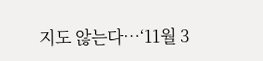지도 않는다…‘11월 3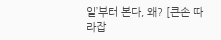일’부터 본다, 왜? [큰손 따라잡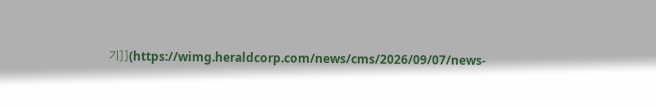기]](https://wimg.heraldcorp.com/news/cms/2026/09/07/news-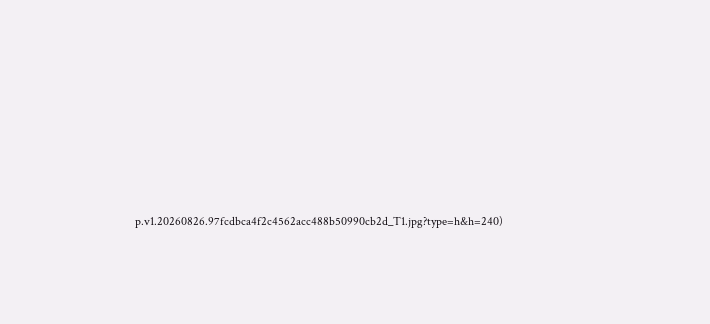p.v1.20260826.97fcdbca4f2c4562acc488b50990cb2d_T1.jpg?type=h&h=240)